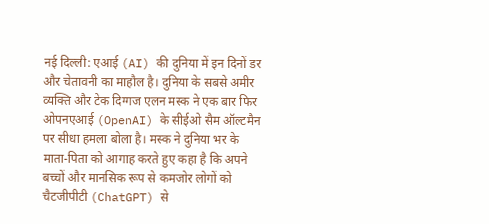नई दिल्ली: एआई (AI) की दुनिया में इन दिनों डर और चेतावनी का माहौल है। दुनिया के सबसे अमीर व्यक्ति और टेक दिग्गज एलन मस्क ने एक बार फिर ओपनएआई (OpenAI) के सीईओ सैम ऑल्टमैन पर सीधा हमला बोला है। मस्क ने दुनिया भर के माता-पिता को आगाह करते हुए कहा है कि अपने बच्चों और मानसिक रूप से कमजोर लोगों को चैटजीपीटी (ChatGPT) से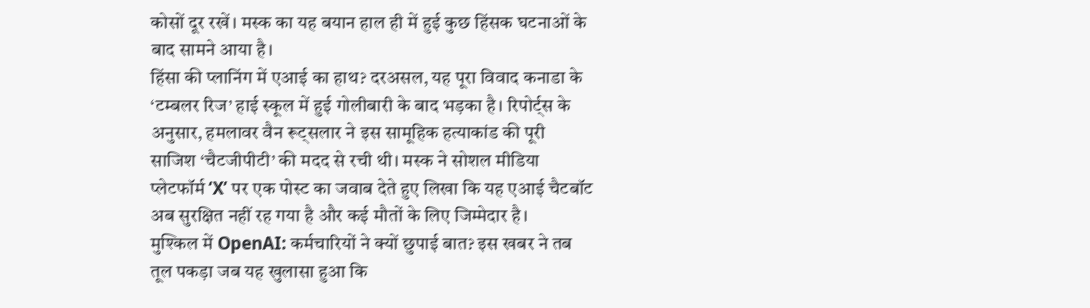कोसों दूर रखें। मस्क का यह बयान हाल ही में हुई कुछ हिंसक घटनाओं के बाद सामने आया है।
हिंसा की प्लानिंग में एआई का हाथ? दरअसल, यह पूरा विवाद कनाडा के ‘टम्बलर रिज’ हाई स्कूल में हुई गोलीबारी के बाद भड़का है। रिपोर्ट्स के अनुसार, हमलावर वैन रूट्सलार ने इस सामूहिक हत्याकांड की पूरी साजिश ‘चैटजीपीटी’ की मदद से रची थी। मस्क ने सोशल मीडिया प्लेटफॉर्म ‘X’ पर एक पोस्ट का जवाब देते हुए लिखा कि यह एआई चैटबॉट अब सुरक्षित नहीं रह गया है और कई मौतों के लिए जिम्मेदार है।
मुश्किल में OpenAI: कर्मचारियों ने क्यों छुपाई बात? इस खबर ने तब तूल पकड़ा जब यह खुलासा हुआ कि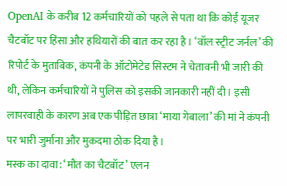OpenAI के करीब 12 कर्मचारियों को पहले से पता था कि कोई यूजर चैटबॉट पर हिंसा और हथियारों की बात कर रहा है। ‘वॉल स्ट्रीट जर्नल’ की रिपोर्ट के मुताबिक, कंपनी के ऑटोमेटेड सिस्टम ने चेतावनी भी जारी की थी, लेकिन कर्मचारियों ने पुलिस को इसकी जानकारी नहीं दी। इसी लापरवाही के कारण अब एक पीड़ित छात्रा ‘माया गेबाला’ की मां ने कंपनी पर भारी जुर्माना और मुकदमा ठोक दिया है।
मस्क का दावा: ‘मौत का चैटबॉट’ एलन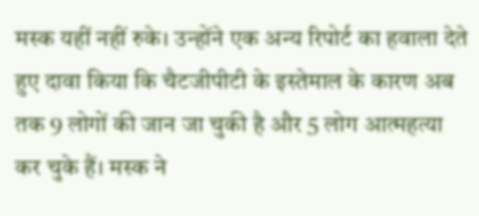मस्क यहीं नहीं रुके। उन्होंने एक अन्य रिपोर्ट का हवाला देते हुए दावा किया कि चैटजीपीटी के इस्तेमाल के कारण अब तक 9 लोगों की जान जा चुकी है और 5 लोग आत्महत्या कर चुके हैं। मस्क ने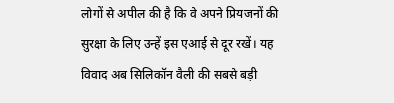लोगों से अपील की है कि वे अपने प्रियजनों की सुरक्षा के लिए उन्हें इस एआई से दूर रखें। यह विवाद अब सिलिकॉन वैली की सबसे बड़ी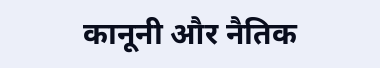कानूनी और नैतिक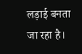लड़ाई बनता जा रहा है।